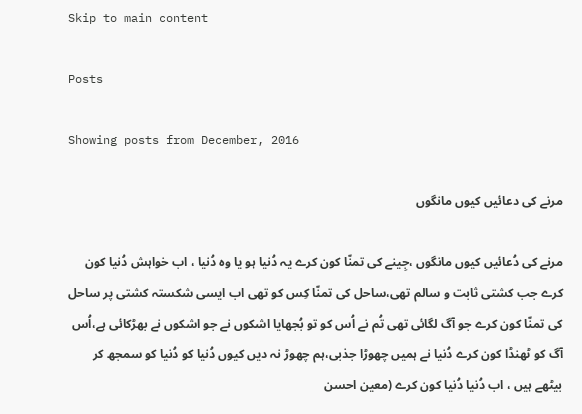Skip to main content

Posts

Showing posts from December, 2016

مرنے کی دعائیں کیوں مانگوں

مرنے کی دُعائیں کیوں مانگوں ،جِینے کی تمنّا کون کرے یہ دُنیا ہو یا وہ دُنیا ، اب خواہش دُنیا کون کرے جب کشتی ثابت و سالم تھی،ساحل کی تمنّا کِس کو تھی اب ایسی شکستہ کشتی پر ساحل کی تمنّا کون کرے جو آگ لگائی تھی تُم نے اُس کو تو بُجھایا اشکوں نے جو اشکوں نے بھڑکائی ہے،اُس آگ کو ٹھنڈا کون کرے دُنیا نے ہمیں چھوڑا جذبی،ہم چھوڑ نہ دیں کیوں دُنیا کو دُنیا کو سمجھ کر بیٹھے ہیں ، اب دُنیا دُنیا کون کرے (معین احسن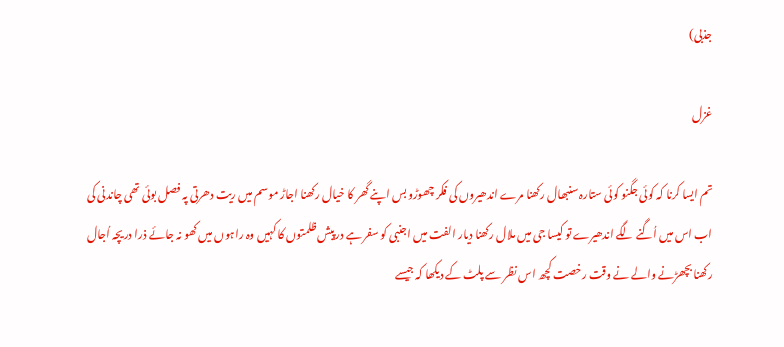جذبی)

غزل

تم ایسا کرنا کہ کوئی جگنو کوئی ستارہ سنبھال رکھنا مرے اندھیروں کی فکر چھوڑو بس اپنے گھر کا خیال رکھنا اجاڑ موسم میں ریت دھرتی پہ فصل بوئی تھی چاندنی کی اب اس میں اُگنے لگے اندھیرے تو کیسا جی میں ملال رکھنا دیار الفت میں اجنبی کو سفر ہے درپیش ظلمتوں کا کہیں وہ راہوں میں کھو نہ جائے ذرا دریچہ اُجال رکھنا بچھڑنے والے نے وقت رخصت کچھ اس نظر سے پلٹ کے دیکھا کہ جیسے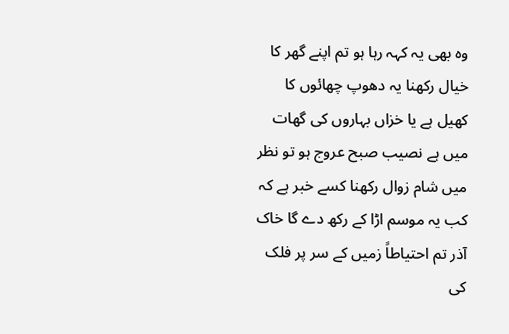وہ بھی یہ کہہ رہا ہو تم اپنے گھر کا خیال رکھنا یہ دھوپ چھائوں کا کھیل ہے یا خزاں بہاروں کی گھات میں ہے نصیب صبح عروج ہو تو نظر میں شام زوال رکھنا کسے خبر ہے کہ کب یہ موسم اڑا کے رکھ دے گا خاک آذر تم احتیاطاً زمیں کے سر پر فلک کی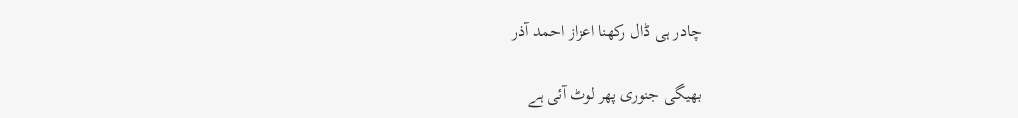چادر ہی ڈال رکھنا اعزاز احمد آذر

بھیگی جنوری پھر لوٹ آئی ہے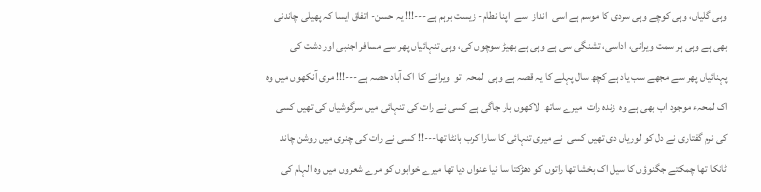وہی گلیاں، وہی کوچے وہی سردی کا موسم ہے اسی  انداز  سے  اپنا نطام- زیست برہم ہے---!!! یہ حسن- اتفاق ایسا کہ پھیلی چاندنی بھی ہے وہی ہر سمت ویرانی، اداسی، تشنگی سی ہے وہی ہے بھیڑ سوچوں کی، وہی تنہائیاں پھر سے مسافر اجنبی اور دشت کی پہنائیاں پھر سے مجھے سب یاد ہے کچھ سال پہلے کا یہ قصہ ہے وہی  لمحہ  تو  ویرانے کا  اک آباد حصہ ہے---!!! مری آنکھوں میں وہ اک لمحہء موجود اب بھی ہے وہ  زندہ رات  میرے ساتھ  لاکھوں بار جاگی ہے کسی نے رات کی تنہائی میں سرگوشیاں کی تھیں کسی کی نرم گفتاری نے دل کو لوریاں دی تھیں کسی  نے میری تنہائی کا سارا کرب بانٹا تھا---!! کسی نے رات کی چنری میں روشن چاند ٹانکا تھا چمکتے جگنوؤں کا سیل اک بخشا تھا راتوں کو دھڑکتا سا نیا عنواں دیا تھا میرے خوابوں کو مرے شعروں میں وہ الہام کی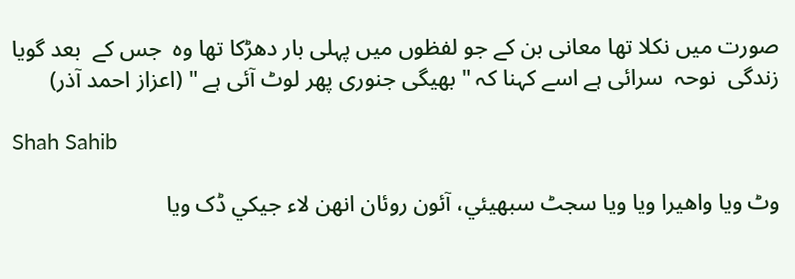صورت میں نکلا تھا معانی بن کے جو لفظوں میں پہلی بار دھڑکا تھا وہ  جس کے  بعد گویا  زندگی  نوحہ  سرائی ہے اسے کہنا کہ " بھیگی جنوری پھر لوٹ آئی ہے " (اعزاز احمد آذر)

Shah Sahib

وٹ ويا واھيرا ويا ويا سجٹ سبهيئي، آئون روئان انھن لاء جيکي ڈک ويا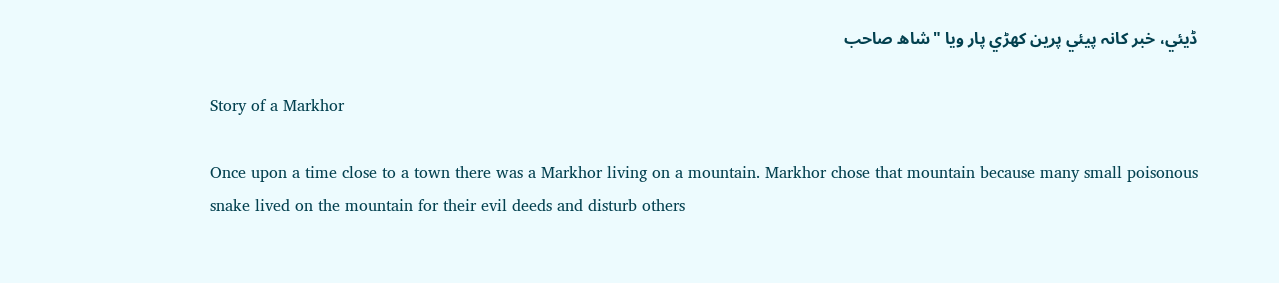ڈيئي، خبر کانہ پیئي پرين کھڑي پار ویا "شاھ صاحب

Story of a Markhor

Once upon a time close to a town there was a Markhor living on a mountain. Markhor chose that mountain because many small poisonous snake lived on the mountain for their evil deeds and disturb others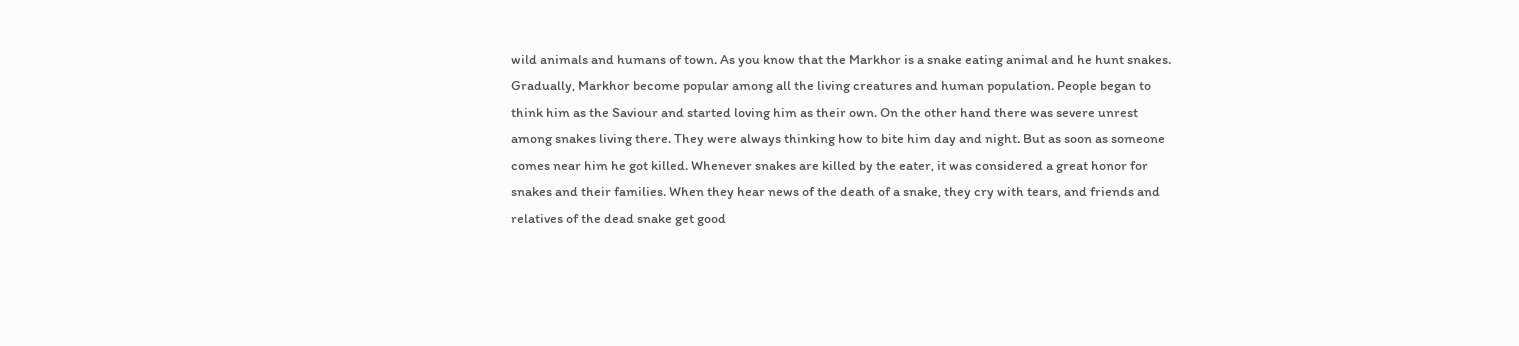wild animals and humans of town. As you know that the Markhor is a snake eating animal and he hunt snakes. Gradually, Markhor become popular among all the living creatures and human population. People began to think him as the Saviour and started loving him as their own. On the other hand there was severe unrest among snakes living there. They were always thinking how to bite him day and night. But as soon as someone comes near him he got killed. Whenever snakes are killed by the eater, it was considered a great honor for snakes and their families. When they hear news of the death of a snake, they cry with tears, and friends and relatives of the dead snake get good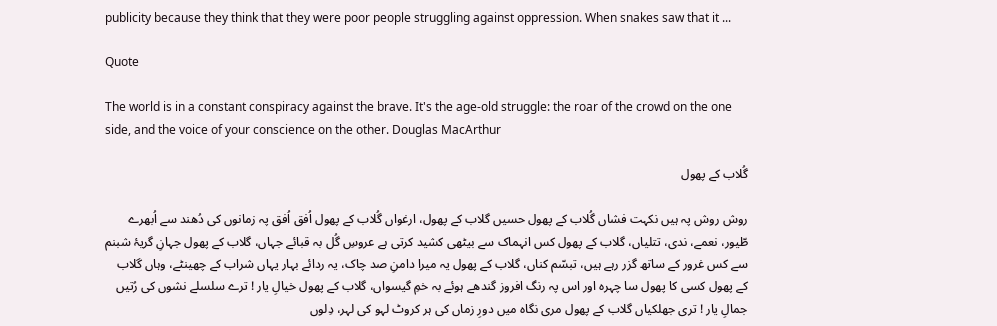publicity because they think that they were poor people struggling against oppression. When snakes saw that it ...

Quote

The world is in a constant conspiracy against the brave. It's the age-old struggle: the roar of the crowd on the one side, and the voice of your conscience on the other. Douglas MacArthur

گُلاب کے پھول

روش روش پہ ہیں نکہت فشاں گُلاب کے پھول حسیں گلاب کے پھول، ارغواں گُلاب کے پھول اُفق اُفق پہ زمانوں کی دُھند سے اُبھرے طّیور، نعمے، ندی، تتلیاں، گلاب کے پھول کس انہماک سے بیٹھی کشید کرتی ہے عروسِ گُل بہ قبائے جہاں، گلاب کے پھول جہانِ گریۂ شبنم سے کس غرور کے ساتھ گزر رہے ہیں، تبسّم کناں، گلاب کے پھول یہ میرا دامنِ صد چاک، یہ ردائے بہار یہاں شراب کے چھینٹے، وہاں گلاب کے پھول کسی کا پھول سا چہرہ اور اس پہ رنگ افروز گندھے ہوئے بہ خمِ گیسواں، گلاب کے پھول خیالِ یار ! ترے سلسلے نشوں کی رُتیں جمالِ یار ! تری جھلکیاں گلاب کے پھول مری نگاہ میں دورِ زماں کی ہر کروٹ لہو کی لہر، دِلوں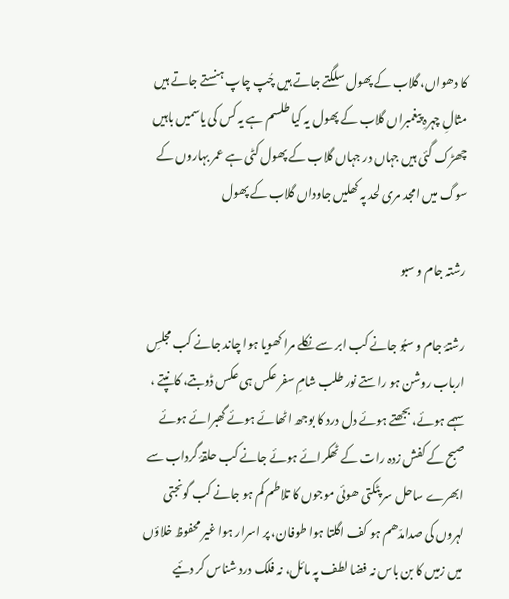کا دھواں، گلاب کے پھول سلگتے جاتے ہیں چُپ چاپ ہنستے جاتے ہیں مثالِ چہرہِ پیغمبراں گلاب کے پھول یہ کیا طلسم ہے یہ کس کی یاسمیں باہیں چھڑک گئی ہیں جہاں در جہاں گلاب کے پھول کٹی ہے عمر بہاروں کے سوگ میں امجد مری لحد پہ کھلیں جاوداں گلاب کے پھول

رشتہ جام و سبو

رشتۂ جام و سبُو جانے کب ابر سے نکلے مرا کھویا ہوا چاند جانے کب مجلسِ ارباب روشن ہو راستے نور طلب شامِ سفر عکس ہی عکس ڈوبتے، کانپتے ، سہمے ہوئے، بجھتے ہوئے دل درد کا بوجھ اٹھائے ہوئے گھبرائے ہوئے صبح کے کفش زدہ رات کے ٹھکرائے ہوئے جانے کب حلقۂ گرداب سے ابھرے ساحل سر پٹکتی ھوئی موجوں کا تلاطم کم ہو جانے کب گونجتی لہروں کی صدامدّھم ہو کف اگلتا ہوا طوفان، پر اسرار ہوا غیر محفوظ خلاؤں میں زمیں کا بن باس نہ فضا لطف پہ مائل، نہ فلک درد شناس کر دئیے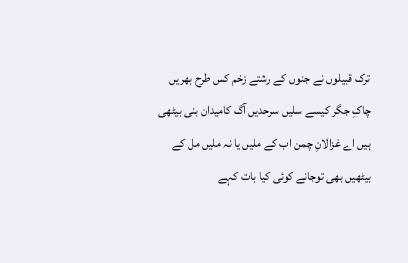ترک قبیلوں نے جنوں کے رشتے زخم کس طرح بھریں چاکِ جگر کیسے سلیں سرحدیں آگ کامیدان بنی بیٹھی ہیں اے غزالانِ چمن اب کے ملیں یا نہ ملیں مل کے بیٹھیں بھی توجانے کوئی کیا بات کہے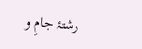رشتۂ جامِ و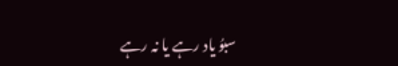سبوُ یاد رہے یا نہ رہے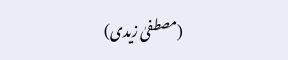(مصطفیٰ زیدی)